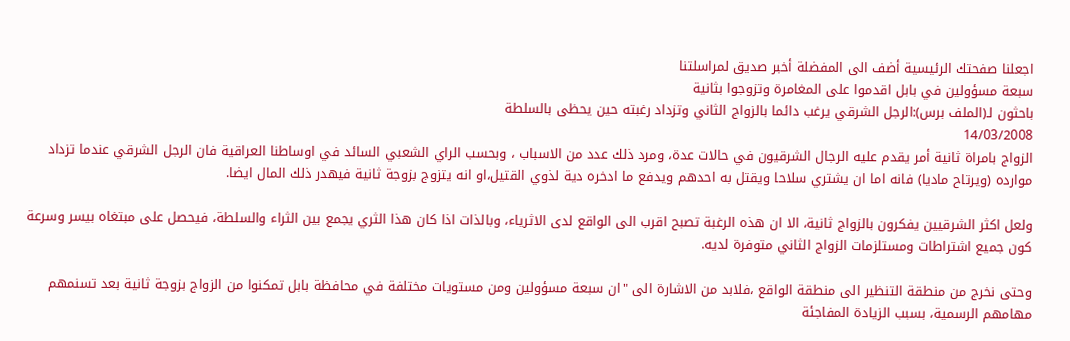اجعلنا صفحتك الرئيسية أضف الى المفضلة أخبر صديق لمراسلتنا
سبعة مسؤولين في بابل اقدموا على المغامرة وتزوجوا بثانية
باحثون لـ(الملف برس):الرجل الشرقي يرغب دائما بالزواج الثاني وتزداد رغبته حين يحظى بالسلطة
14/03/2008
الزواج بامراة ثانية أمر يقدم عليه الرجال الشرقيون في حالات عدة، ومرد ذلك عدد من الاسباب ، وبحسب الراي الشعبي السائد في اوساطنا العراقية فان الرجل الشرقي عندما تزداد موارده (ويرتاح ماديا) فانه اما ان يشتري سلاحا ويقتل به احدهم ويدفع ما ادخره دية لذوي القتيل،او انه يتزوج بزوجة ثانية فيهدر ذلك المال ايضا.

ولعل اكثر الشرقيين يفكرون بالزواج ثانية، الا ان هذه الرغبة تصبح اقرب الى الواقع لدى الاثرياء، وبالذات اذا كان هذا الثري يجمع بين الثراء والسلطة، فيحصل على مبتغاه بيسر وسرعة كون جميع اشتراطات ومستلزمات الزواج الثاني متوفرة لديه.

وحتى نخرج من منطقة التنظير الى منطقة الواقع ،فلابد من الاشارة الى "ان سبعة مسؤولين ومن مستويات مختلفة في محافظة بابل تمكنوا من الزواج بزوجة ثانية بعد تسنمهم مهامهم الرسمية، بسبب الزيادة المفاجئة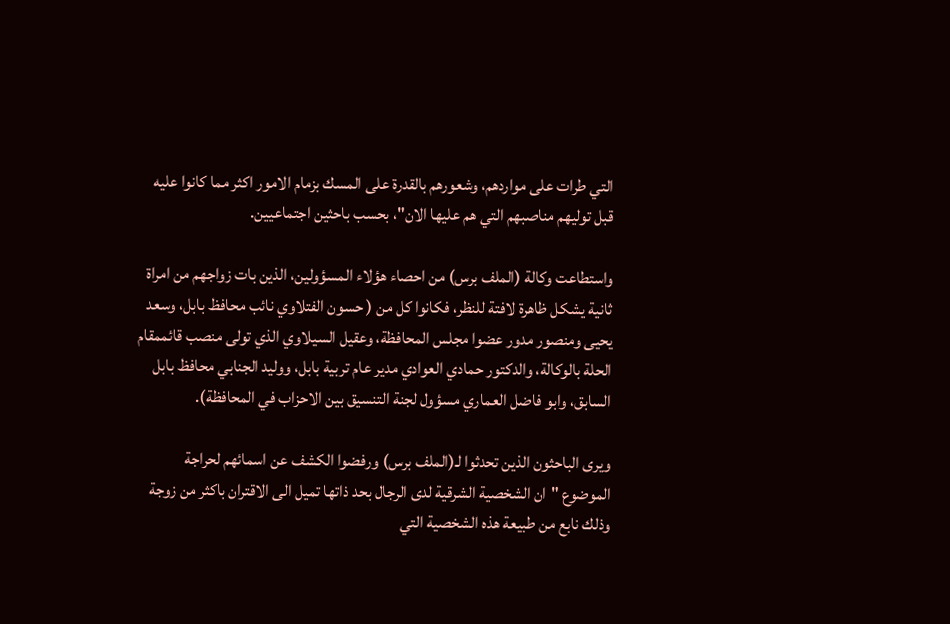التي طرات على مواردهم، وشعورهم بالقدرة على المسك بزمام الامور اكثر مما كانوا عليه قبل توليهم مناصبهم التي هم عليها الان"، بحسب باحثين اجتماعيين.

واستطاعت وكالة (الملف برس) من احصاء هؤلاء المسؤولين، الذين بات زواجهم من امراة ثانية يشكل ظاهرة لافتة للنظر، فكانوا كل من ( حسون الفتلاوي نائب محافظ بابل، وسعد يحيى ومنصور مدور عضوا مجلس المحافظة، وعقيل السيلاوي الذي تولى منصب قائممقام الحلة بالوكالة، والدكتور حمادي العوادي مدير عام تربية بابل، ووليد الجنابي محافظ بابل السابق، وابو فاضل العماري مسؤول لجنة التنسيق بين الاحزاب في المحافظة).

ويرى الباحثون الذين تحدثوا لـ(الملف برس) ورفضوا الكشف عن اسمائهم لحراجة الموضوع "ان الشخصية الشرقية لدى الرجال بحد ذاتها تميل الى الاقتران باكثر من زوجة وذلك نابع من طبيعة هذه الشخصية التي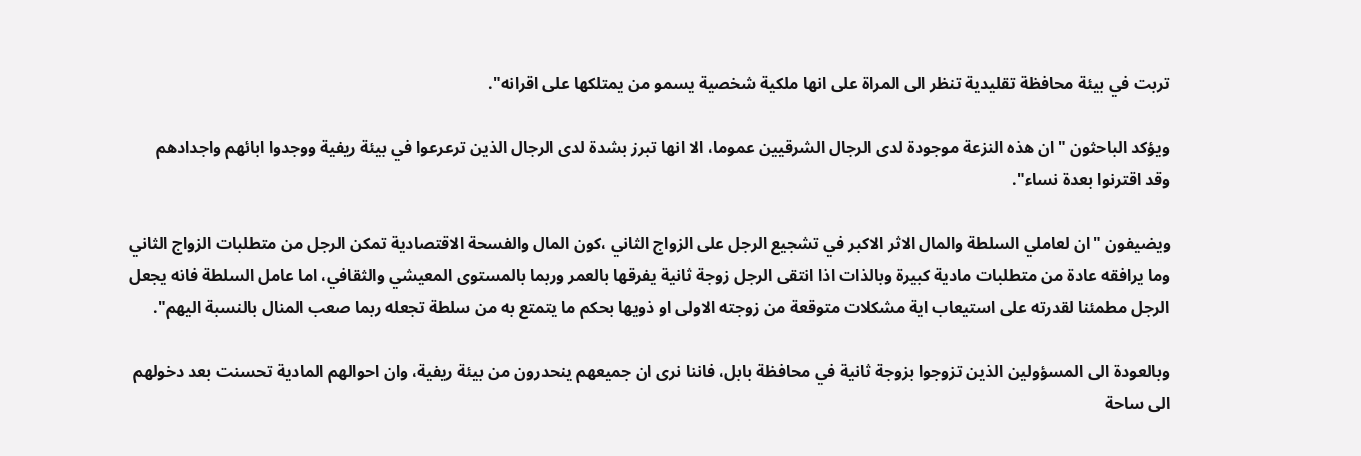تربت في بيئة محافظة تقليدية تنظر الى المراة على انها ملكية شخصية يسمو من يمتلكها على اقرانه".

ويؤكد الباحثون "ان هذه النزعة موجودة لدى الرجال الشرقيين عموما، الا انها تبرز بشدة لدى الرجال الذين ترعرعوا في بيئة ريفية ووجدوا ابائهم واجدادهم وقد اقترنوا بعدة نساء".

ويضيفون "ان لعاملي السلطة والمال الاثر الاكبر في تشجيع الرجل على الزواج الثاني ،كون المال والفسحة الاقتصادية تمكن الرجل من متطلبات الزواج الثاني وما يرافقه عادة من متطلبات مادية كبيرة وبالذات اذا انتقى الرجل زوجة ثانية يفرقها بالعمر وربما بالمستوى المعيشي والثقافي، اما عامل السلطة فانه يجعل الرجل مطمئنا لقدرته على استيعاب اية مشكلات متوقعة من زوجته الاولى او ذويها بحكم ما يتمتع به من سلطة تجعله ربما صعب المنال بالنسبة اليهم".

وبالعودة الى المسؤولين الذين تزوجوا بزوجة ثانية في محافظة بابل، فاننا نرى ان جميعهم ينحدرون من بيئة ريفية، وان احوالهم المادية تحسنت بعد دخولهم الى ساحة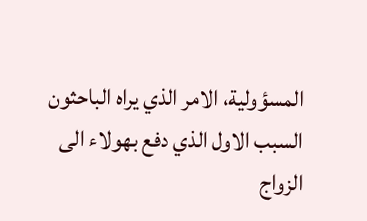المسؤولية، الامر الذي يراه الباحثون السبب الاول الذي دفع بهولاء الى الزواج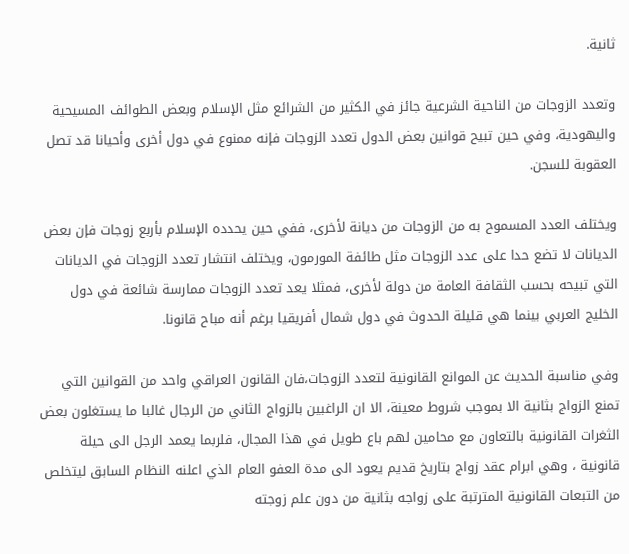ثانية.

وتعدد الزوجات من الناحية الشرعية جائز في الكثير من الشرائع مثل الإسلام وبعض الطوائف المسيحية واليهودية، وفي حين تبيح قوانين بعض الدول تعدد الزوجات فإنه ممنوع في دول أخرى وأحيانا قد تصل العقوبة للسجن.

ويختلف العدد المسموح به من الزوجات من ديانة لأخرى، ففي حين يحدده الإسلام بأربع زوجات فإن بعض الديانات لا تضع حدا على عدد الزوجات مثل طائفة المورمون، ويختلف انتشار تعدد الزوجات في الديانات التي تبيحه بحسب الثقافة العامة من دولة لأخرى، فمثلا يعد تعدد الزوجات ممارسة شائعة في دول الخليج العربي بينما هي قليلة الحدوث في دول شمال أفريقيا برغم أنه مباح قانونا.

وفي مناسبة الحديث عن الموانع القانونية لتعدد الزوجات،فان القانون العراقي واحد من القوانين التي تمنع الزواج بثانية الا بموجب شروط معينة، الا ان الراغبين بالزواج الثاني من الرجال غالبا ما يستغلون بعض الثغرات القانونية بالتعاون مع محامين لهم باع طويل في هذا المجال، فلربما يعمد الرجل الى حيلة قانونية ، وهي ابرام عقد زواج بتاريخ قديم يعود الى مدة العفو العام الذي اعلنه النظام السابق ليتخلص من التبعات القانونية المترتبة على زواجه بثانية من دون علم زوجته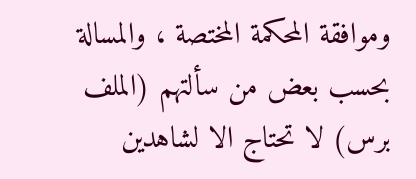وموافقة المحكمة المختصة ، والمسالة بحسب بعض من سألتهم (الملف برس) لا تحتاج الا لشاهدين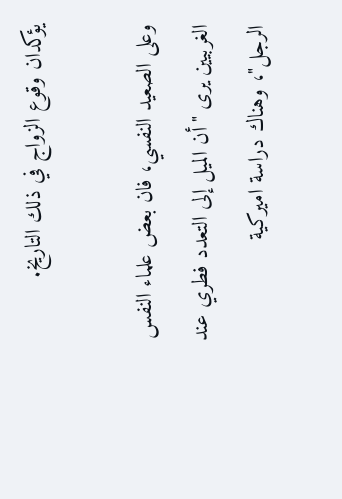يؤكدان وقوع الزواج في ذلك التاريخ.

وعلى الصعيد النفسي، فان بعض علماء النفس الغربيين يرى "أن الميل إلى التعدد فطري عند الرجل"، وهناك دراسة اميركية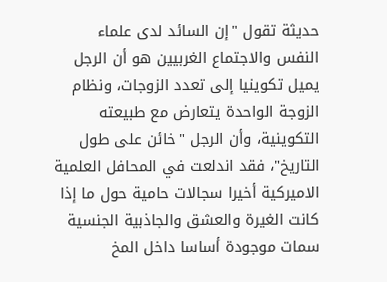حديثة تقول "إن السائد لدى علماء النفس والاجتماع الغربيين هو أن الرجل يميل تكوينيا إلى تعدد الزوجات، ونظام الزوجة الواحدة يتعارض مع طبيعته التكوينية، وأن الرجل "خائن على طول التاريخ"، فقد اندلعت في المحافل العلمية الاميركية أخيرا سجالات حامية حول ما إذا كانت الغيرة والعشق والجاذبية الجنسية سمات موجودة أساسا داخل المخ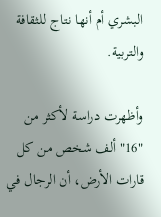البشري أم أنها نتاج للثقافة والتربية.

وأظهرت دراسة لأكثر من "16" ألف شخص من كل قارات الأرض، أن الرجال في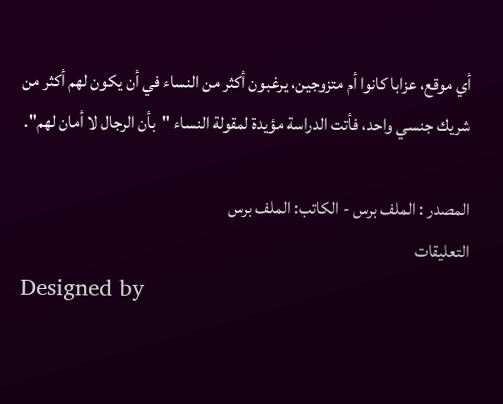أي موقع، عزابا كانوا أم متزوجين، يرغبون أكثر من النساء في أن يكون لهم أكثر من شريك جنسي واحد، فأتت الدراسة مؤيدة لمقولة النساء "بأن الرجال لا أمان لهم".

المصدر : الملف برس - الكاتب: الملف برس
التعليقات
Designed by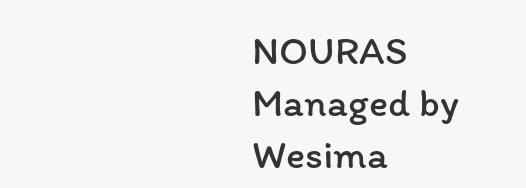NOURAS
Managed by Wesima